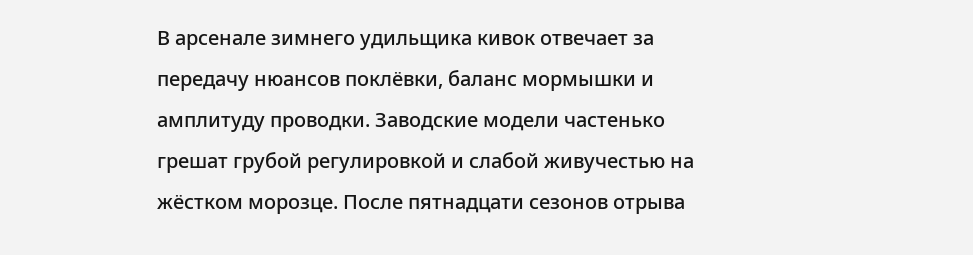В арсенале зимнего удильщика кивок отвечает за передачу нюансов поклёвки, баланс мормышки и амплитуду проводки. Заводские модели частенько грешат грубой регулировкой и слабой живучестью на жёстком морозце. После пятнадцати сезонов отрыва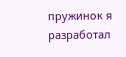пружинок я разработал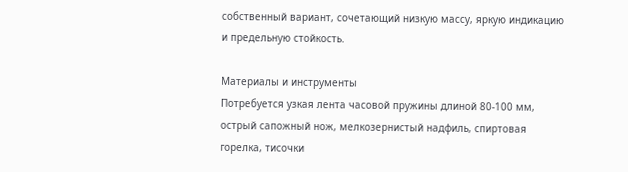собственный вариант, сочетающий низкую массу, яркую индикацию и предельную стойкость.

Материалы и инструменты
Потребуется узкая лента часовой пружины длиной 80-100 мм, острый сапожный нож, мелкозернистый надфиль, спиртовая горелка, тисочки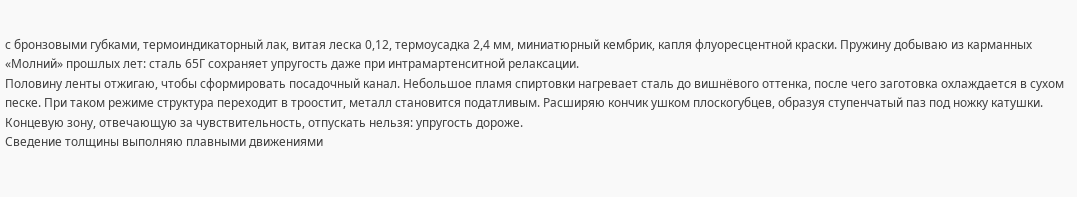с бронзовыми губками, термоиндикаторный лак, витая леска 0,12, термоусадка 2,4 мм, миниатюрный кембрик, капля флуоресцентной краски. Пружину добываю из карманных «Молний» прошлых лет: сталь 65Г сохраняет упругость даже при интрамартенситной релаксации.
Половину ленты отжигаю, чтобы сформировать посадочный канал. Небольшое пламя спиртовки нагревает сталь до вишнёвого оттенка, после чего заготовка охлаждается в сухом песке. При таком режиме структура переходит в троостит, металл становится податливым. Расширяю кончик ушком плоскогубцев, образуя ступенчатый паз под ножку катушки. Концевую зону, отвечающую за чувствительность, отпускать нельзя: упругость дороже.
Сведение толщины выполняю плавными движениями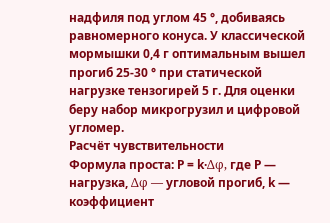надфиля под углом 45 °, добиваясь равномерного конуса. У классической мормышки 0,4 г оптимальным вышел прогиб 25-30 ° при статической нагрузке тензогирей 5 г. Для оценки беру набор микрогрузил и цифровой угломер.
Расчёт чувствительности
Формула проста: P = k·Δφ, где P — нагрузка, Δφ — угловой прогиб, k — коэффициент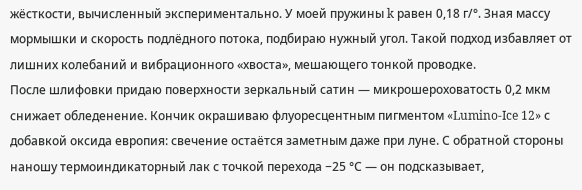жёсткости, вычисленный экспериментально. У моей пружины k равен 0,18 г/°. Зная массу мормышки и скорость подлёдного потока, подбираю нужный угол. Такой подход избавляет от лишних колебаний и вибрационного «хвоста», мешающего тонкой проводке.
После шлифовки придаю поверхности зеркальный сатин — микрошероховатость 0,2 мкм снижает обледенение. Кончик окрашиваю флуоресцентным пигментом «Lumino-Ice 12» с добавкой оксида европия: свечение остаётся заметным даже при луне. С обратной стороны наношу термоиндикаторный лак с точкой перехода −25 °С — он подсказывает,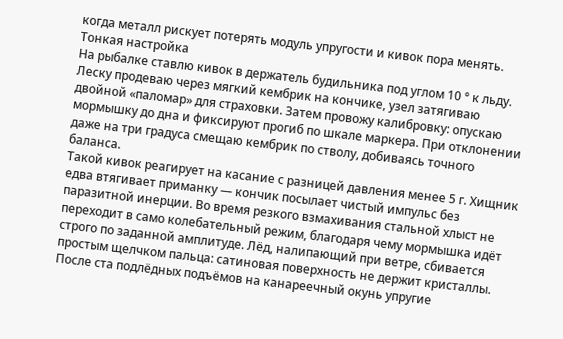когда металл рискует потерять модуль упругости и кивок пора менять.
Тонкая настройка
На рыбалке ставлю кивок в держатель будильника под углом 10 ° к льду. Леску продеваю через мягкий кембрик на кончике, узел затягиваю двойной «паломар» для страховки. Затем провожу калибровку: опускаю мормышку до дна и фиксируют прогиб по шкале маркера. При отклонении даже на три градуса смещаю кембрик по стволу, добиваясь точного баланса.
Такой кивок реагирует на касание с разницей давления менее 5 г. Хищник едва втягивает приманку — кончик посылает чистый импульс без паразитной инерции. Во время резкого взмахивания стальной хлыст не переходит в само колебательный режим, благодаря чему мормышка идёт строго по заданной амплитуде. Лёд, налипающий при ветре, сбивается простым щелчком пальца: сатиновая поверхность не держит кристаллы.
После ста подлёдных подъёмов на канареечный окунь упругие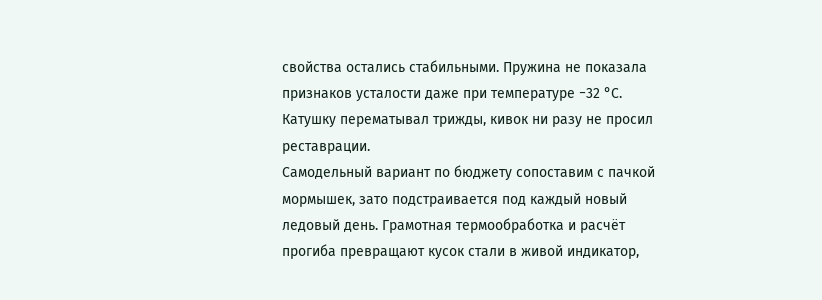свойства остались стабильными. Пружина не показала признаков усталости даже при температуре −32 °С. Катушку перематывал трижды, кивок ни разу не просил реставрации.
Самодельный вариант по бюджету сопоставим с пачкой мормышек, зато подстраивается под каждый новый ледовый день. Грамотная термообработка и расчёт прогиба превращают кусок стали в живой индикатор,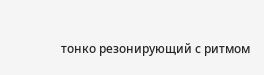тонко резонирующий с ритмом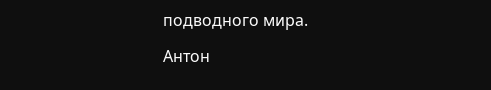подводного мира.

Антон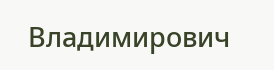Владимирович